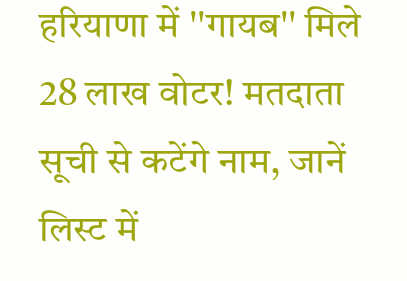हरियाणा में ''गायब'' मिले 28 लाख वोटर! मतदाता सूची से कटेंगे नाम, जानें लिस्ट में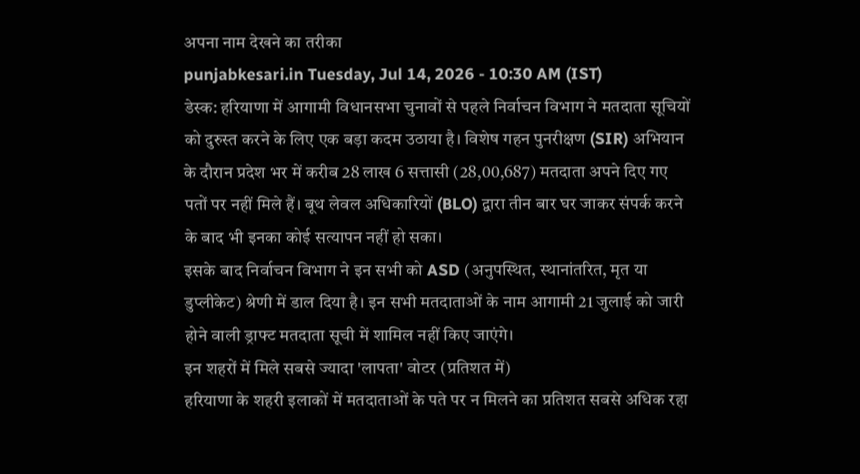अपना नाम देखने का तरीका
punjabkesari.in Tuesday, Jul 14, 2026 - 10:30 AM (IST)
डेस्क: हरियाणा में आगामी विधानसभा चुनावों से पहले निर्वाचन विभाग ने मतदाता सूचियों को दुरुस्त करने के लिए एक बड़ा कदम उठाया है। विशेष गहन पुनरीक्षण (SIR) अभियान के दौरान प्रदेश भर में करीब 28 लाख 6 सत्तासी (28,00,687) मतदाता अपने दिए गए पतों पर नहीं मिले हैं। बूथ लेवल अधिकारियों (BLO) द्वारा तीन बार घर जाकर संपर्क करने के बाद भी इनका कोई सत्यापन नहीं हो सका।
इसके बाद निर्वाचन विभाग ने इन सभी को ASD (अनुपस्थित, स्थानांतरित, मृत या डुप्लीकेट) श्रेणी में डाल दिया है। इन सभी मतदाताओं के नाम आगामी 21 जुलाई को जारी होने वाली ड्राफ्ट मतदाता सूची में शामिल नहीं किए जाएंगे।
इन शहरों में मिले सबसे ज्यादा 'लापता' वोटर (प्रतिशत में)
हरियाणा के शहरी इलाकों में मतदाताओं के पते पर न मिलने का प्रतिशत सबसे अधिक रहा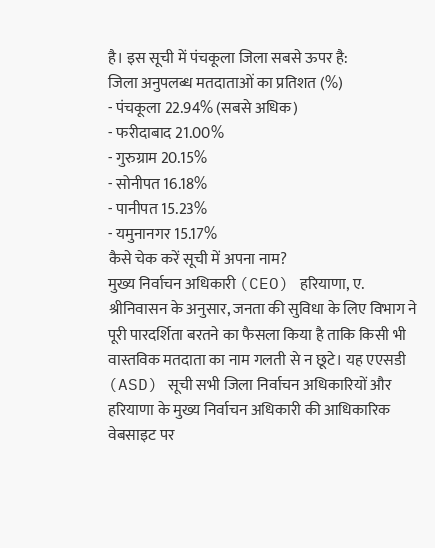है। इस सूची में पंचकूला जिला सबसे ऊपर है:
जिला अनुपलब्ध मतदाताओं का प्रतिशत (%)
- पंचकूला 22.94% (सबसे अधिक)
- फरीदाबाद 21.00%
- गुरुग्राम 20.15%
- सोनीपत 16.18%
- पानीपत 15.23%
- यमुनानगर 15.17%
कैसे चेक करें सूची में अपना नाम?
मुख्य निर्वाचन अधिकारी (CEO) हरियाणा, ए. श्रीनिवासन के अनुसार, जनता की सुविधा के लिए विभाग ने पूरी पारदर्शिता बरतने का फैसला किया है ताकि किसी भी वास्तविक मतदाता का नाम गलती से न छूटे। यह एएसडी (ASD) सूची सभी जिला निर्वाचन अधिकारियों और हरियाणा के मुख्य निर्वाचन अधिकारी की आधिकारिक वेबसाइट पर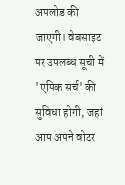अपलोड की जाएगी। वेबसाइट पर उपलब्ध सूची में 'एपिक सर्च' की सुविधा होगी, जहां आप अपने वोटर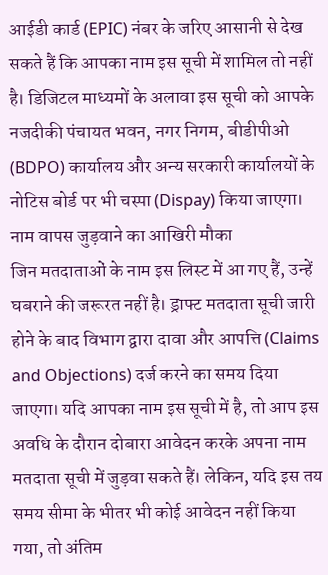आईडी कार्ड (EPIC) नंबर के जरिए आसानी से देख सकते हैं कि आपका नाम इस सूची में शामिल तो नहीं है। डिजिटल माध्यमों के अलावा इस सूची को आपके नजदीकी पंचायत भवन, नगर निगम, बीडीपीओ (BDPO) कार्यालय और अन्य सरकारी कार्यालयों के नोटिस बोर्ड पर भी चस्पा (Dispay) किया जाएगा।
नाम वापस जुड़वाने का आखिरी मौका
जिन मतदाताओं के नाम इस लिस्ट में आ गए हैं, उन्हें घबराने की जरूरत नहीं है। ड्राफ्ट मतदाता सूची जारी होने के बाद विभाग द्वारा दावा और आपत्ति (Claims and Objections) दर्ज करने का समय दिया जाएगा। यदि आपका नाम इस सूची में है, तो आप इस अवधि के दौरान दोबारा आवेदन करके अपना नाम मतदाता सूची में जुड़वा सकते हैं। लेकिन, यदि इस तय समय सीमा के भीतर भी कोई आवेदन नहीं किया गया, तो अंतिम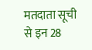मतदाता सूची से इन 28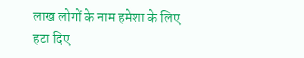लाख लोगों के नाम हमेशा के लिए हटा दिए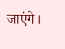जाएंगे।